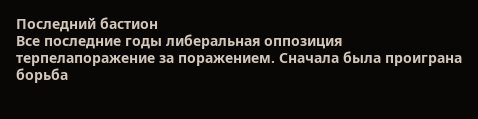Последний бастион
Все последние годы либеральная оппозиция терпелапоражение за поражением. Сначала была проиграна борьба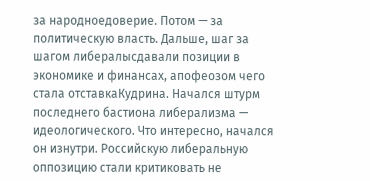за народноедоверие. Потом — за политическую власть. Дальше, шаг за шагом либералысдавали позиции в экономике и финансах, апофеозом чего стала отставкаКудрина. Начался штурм последнего бастиона либерализма — идеологического. Что интересно, начался он изнутри. Российскую либеральную оппозицию стали критиковать не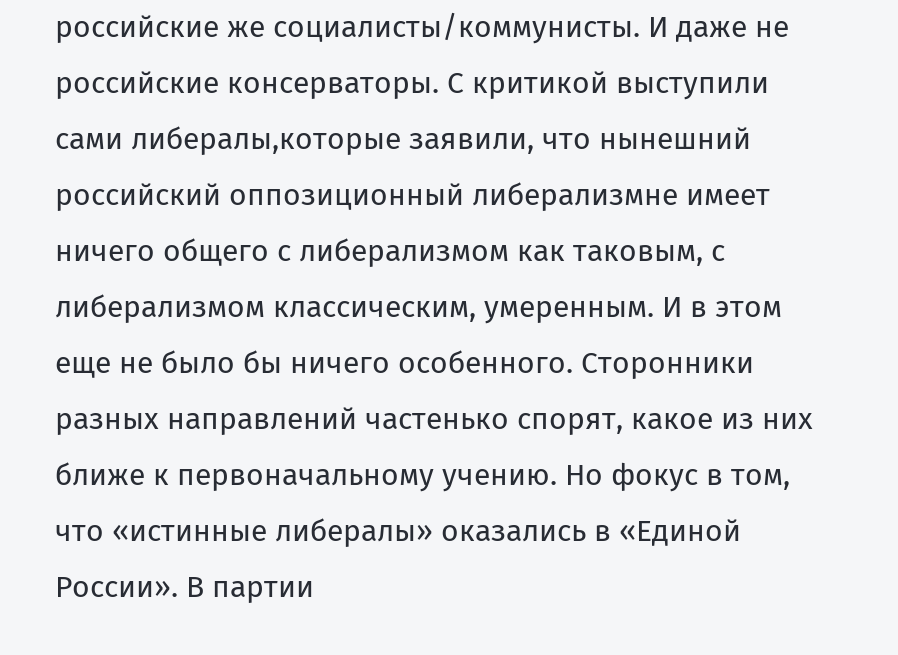российские же социалисты/коммунисты. И даже не российские консерваторы. С критикой выступили сами либералы,которые заявили, что нынешний российский оппозиционный либерализмне имеет ничего общего с либерализмом как таковым, с либерализмом классическим, умеренным. И в этом еще не было бы ничего особенного. Сторонники разных направлений частенько спорят, какое из них ближе к первоначальному учению. Но фокус в том, что «истинные либералы» оказались в «Единой России». В партии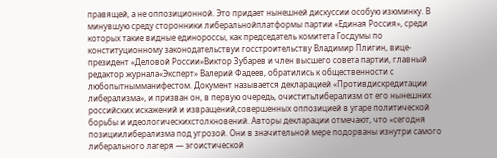правящей, а не оппозиционной. Это придает нынешней дискуссии особую изюминку. В минувшую среду сторонники либеральнойплатформы партии «Единая Россия», среди которых такие видные единороссы, как председатель комитета Госдумы по конституционному законодательствуи госстроительству Владимир Плигин, вице-президент «Деловой России»Виктор Зубарев и член высшего совета партии, главный редактор журнала«Эксперт» Валерий Фадеев, обратились к общественности с любопытнымманифестом. Документ называется декларацией «Противдискредитации либерализма», и призван он, в первую очередь, очиститьлиберализм от его нынешних российских искажений и извращений,совершенных оппозицией в угаре политической борьбы и идеологическихстолкновений. Авторы декларации отмечают, что «сегодня позициилиберализма под угрозой. Они в значительной мере подорваны изнутри самого либерального лагеря — эгоистической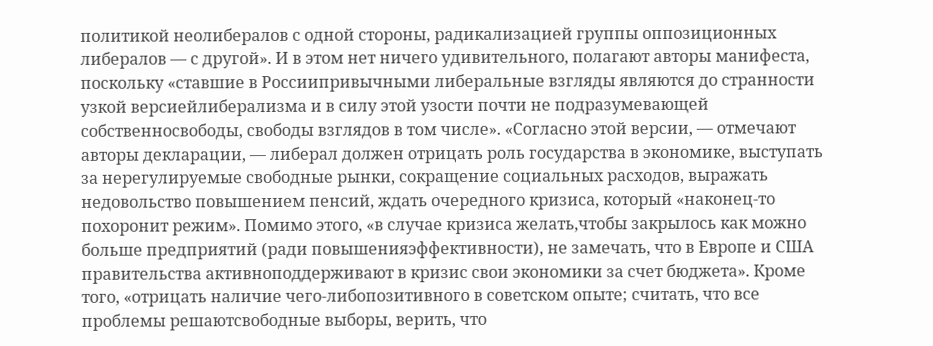политикой неолибералов с одной стороны, радикализацией группы оппозиционных либералов — с другой». И в этом нет ничего удивительного, полагают авторы манифеста, поскольку «ставшие в Россиипривычными либеральные взгляды являются до странности узкой версиейлиберализма и в силу этой узости почти не подразумевающей собственносвободы, свободы взглядов в том числе». «Согласно этой версии, — отмечают авторы декларации, — либерал должен отрицать роль государства в экономике, выступать за нерегулируемые свободные рынки, сокращение социальных расходов, выражать недовольство повышением пенсий, ждать очередного кризиса, который «наконец-то похоронит режим». Помимо этого, «в случае кризиса желать,чтобы закрылось как можно больше предприятий (ради повышенияэффективности), не замечать, что в Европе и США правительства активноподдерживают в кризис свои экономики за счет бюджета». Кроме того, «отрицать наличие чего-либопозитивного в советском опыте; считать, что все проблемы решаютсвободные выборы, верить, что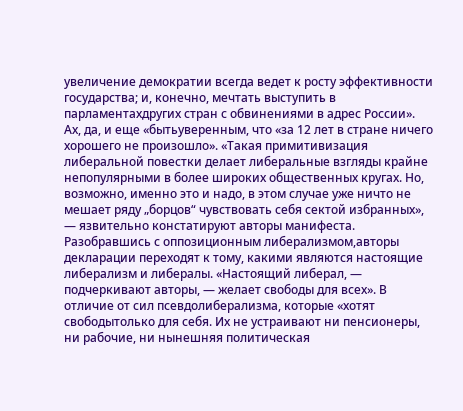увеличение демократии всегда ведет к росту эффективности государства; и, конечно, мечтать выступить в парламентахдругих стран с обвинениями в адрес России». Ах, да, и еще «бытьуверенным, что «за 12 лет в стране ничего хорошего не произошло». «Такая примитивизация либеральной повестки делает либеральные взгляды крайне непопулярными в более широких общественных кругах. Но, возможно, именно это и надо, в этом случае уже ничто не мешает ряду „борцов“ чувствовать себя сектой избранных», — язвительно констатируют авторы манифеста. Разобравшись с оппозиционным либерализмом,авторы декларации переходят к тому, какими являются настоящие либерализм и либералы. «Настоящий либерал, — подчеркивают авторы, — желает свободы для всех». В отличие от сил псевдолиберализма, которые «хотят свободытолько для себя. Их не устраивают ни пенсионеры, ни рабочие, ни нынешняя политическая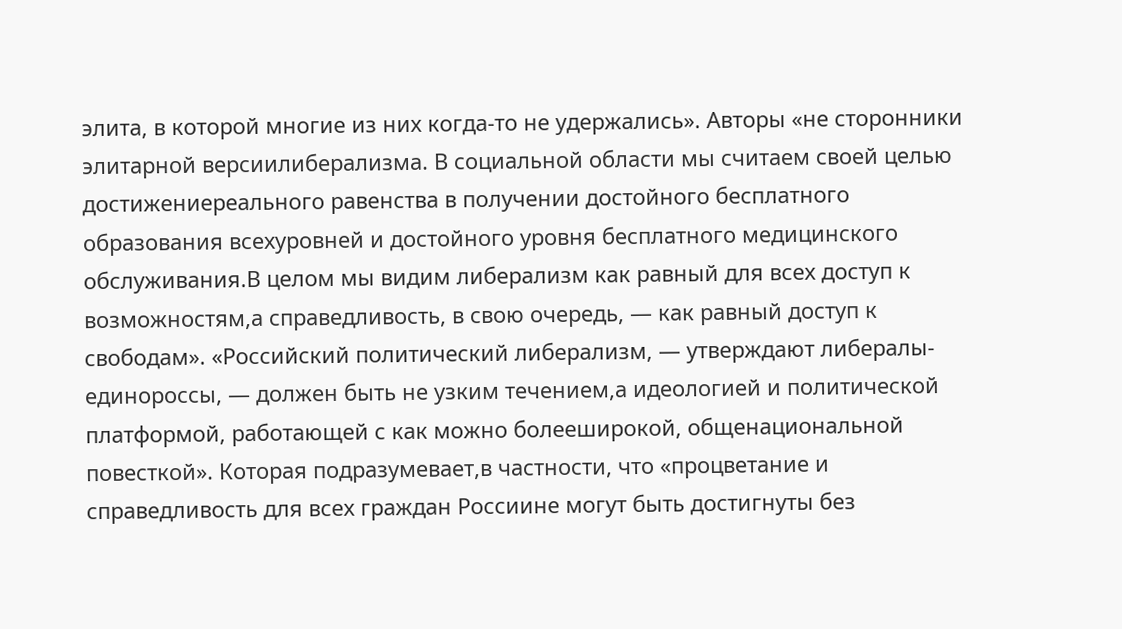элита, в которой многие из них когда-то не удержались». Авторы «не сторонники элитарной версиилиберализма. В социальной области мы считаем своей целью достижениереального равенства в получении достойного бесплатного образования всехуровней и достойного уровня бесплатного медицинского обслуживания.В целом мы видим либерализм как равный для всех доступ к возможностям,а справедливость, в свою очередь, — как равный доступ к свободам». «Российский политический либерализм, — утверждают либералы-единороссы, — должен быть не узким течением,а идеологией и политической платформой, работающей с как можно болееширокой, общенациональной повесткой». Которая подразумевает,в частности, что «процветание и справедливость для всех граждан Россиине могут быть достигнуты без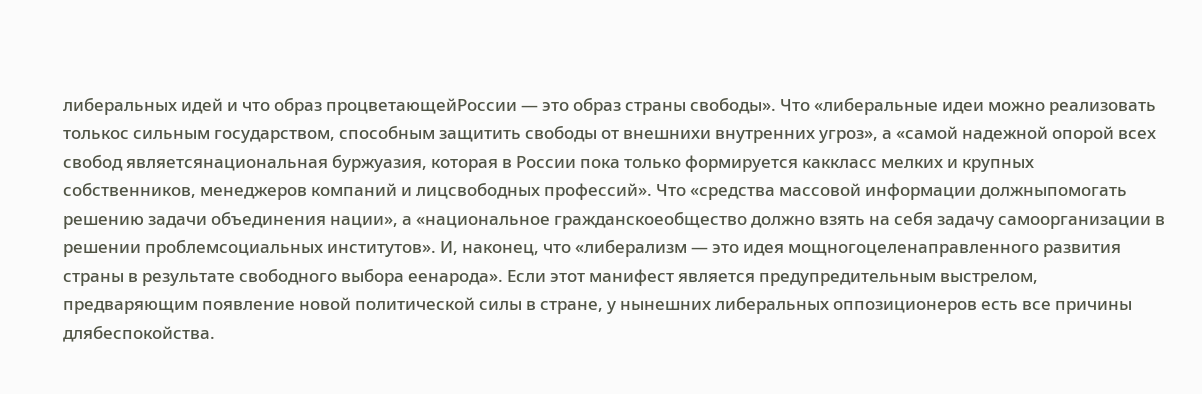либеральных идей и что образ процветающейРоссии — это образ страны свободы». Что «либеральные идеи можно реализовать толькос сильным государством, способным защитить свободы от внешнихи внутренних угроз», а «самой надежной опорой всех свобод являетсянациональная буржуазия, которая в России пока только формируется каккласс мелких и крупных собственников, менеджеров компаний и лицсвободных профессий». Что «средства массовой информации должныпомогать решению задачи объединения нации», а «национальное гражданскоеобщество должно взять на себя задачу самоорганизации в решении проблемсоциальных институтов». И, наконец, что «либерализм — это идея мощногоцеленаправленного развития страны в результате свободного выбора еенарода». Если этот манифест является предупредительным выстрелом, предваряющим появление новой политической силы в стране, у нынешних либеральных оппозиционеров есть все причины длябеспокойства.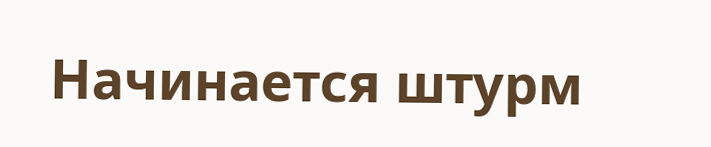Начинается штурм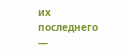их последнего —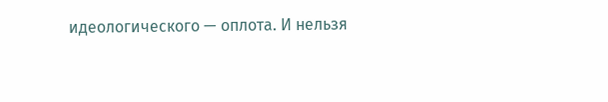идеологического — оплота. И нельзя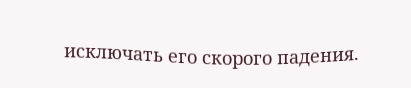исключать его скорого падения.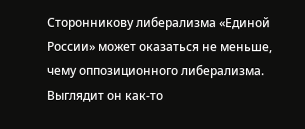Сторонникову либерализма «Единой России» может оказаться не меньше, чему оппозиционного либерализма. Выглядит он как-то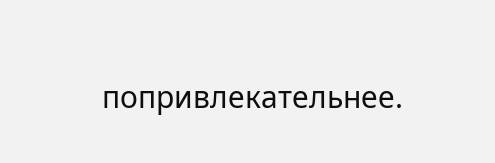попривлекательнее.